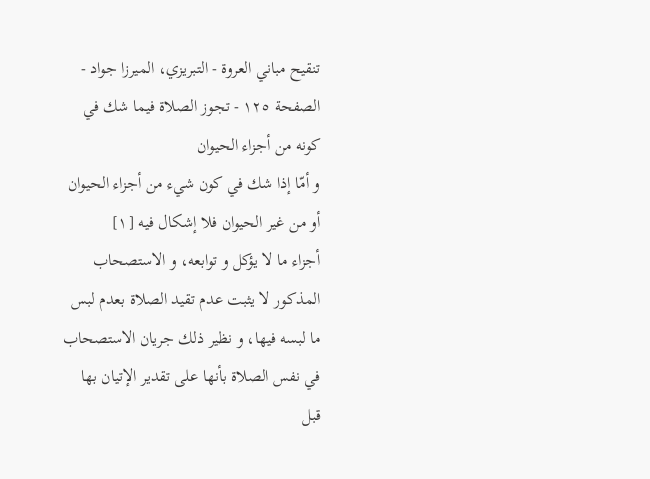تنقيح مباني العروة - التبريزي، الميرزا جواد - الصفحة ١٢٥ - تجوز الصلاة فيما شك في كونه من أجزاء الحيوان
و أمّا إذا شك في كون شيء من أجزاء الحيوان أو من غير الحيوان فلا إشكال فيه [١]
أجزاء ما لا يؤكل و توابعه، و الاستصحاب المذكور لا يثبت عدم تقيد الصلاة بعدم لبس ما لبسه فيها، و نظير ذلك جريان الاستصحاب في نفس الصلاة بأنها على تقدير الإتيان بها قبل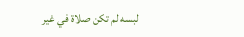لبسه لم تكن صلاة في غير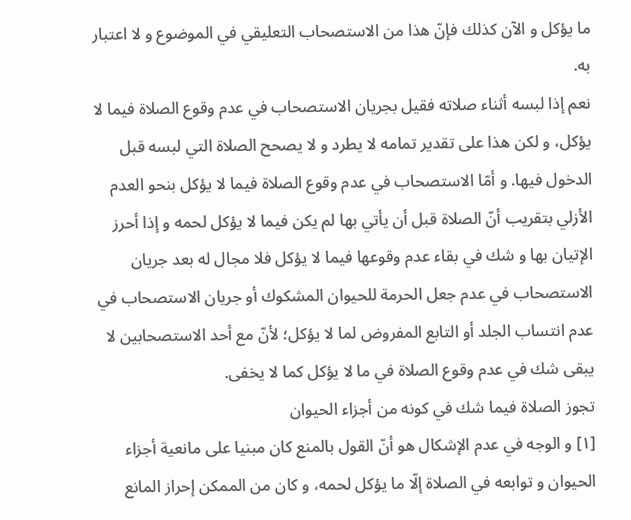ما يؤكل و الآن كذلك فإنّ هذا من الاستصحاب التعليقي في الموضوع و لا اعتبار به.
نعم إذا لبسه أثناء صلاته فقيل بجريان الاستصحاب في عدم وقوع الصلاة فيما لا يؤكل، و لكن هذا على تقدير تمامه لا يطرد و لا يصحح الصلاة التي لبسه قبل الدخول فيها. و أمّا الاستصحاب في عدم وقوع الصلاة فيما لا يؤكل بنحو العدم الأزلي بتقريب أنّ الصلاة قبل أن يأتي بها لم يكن فيما لا يؤكل لحمه و إذا أحرز الإتيان بها و شك في بقاء عدم وقوعها فيما لا يؤكل فلا مجال له بعد جريان الاستصحاب في عدم جعل الحرمة للحيوان المشكوك أو جريان الاستصحاب في عدم انتساب الجلد أو التابع المفروض لما لا يؤكل؛ لأنّ مع أحد الاستصحابين لا يبقى شك في عدم وقوع الصلاة في ما لا يؤكل كما لا يخفى.
تجوز الصلاة فيما شك في كونه من أجزاء الحيوان
[١] و الوجه في عدم الإشكال هو أنّ القول بالمنع كان مبنيا على مانعية أجزاء الحيوان و توابعه في الصلاة إلّا ما يؤكل لحمه، و كان من الممكن إحراز المانع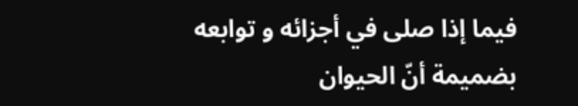فيما إذا صلى في أجزائه و توابعه بضميمة أنّ الحيوان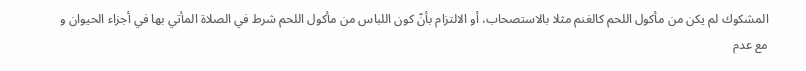المشكوك لم يكن من مأكول اللحم كالغنم مثلا بالاستصحاب، أو الالتزام بأنّ كون اللباس من مأكول اللحم شرط في الصلاة المأتي بها في أجزاء الحيوان و مع عدم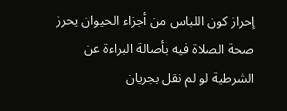إحراز كون اللباس من أجزاء الحيوان يحرز صحة الصلاة فيه بأصالة البراءة عن الشرطية لو لم نقل بجريان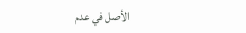الأصل في عدم